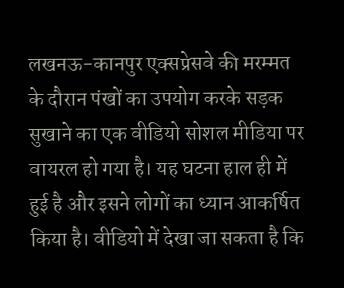लखनऊ-कानपुर एक्सप्रेसवे की मरम्मत के दौरान पंखों का उपयोग करके सड़क सुखाने का एक वीडियो सोशल मीडिया पर वायरल हो गया है। यह घटना हाल ही में हुई है और इसने लोगों का ध्यान आकर्षित किया है। वीडियो में देखा जा सकता है कि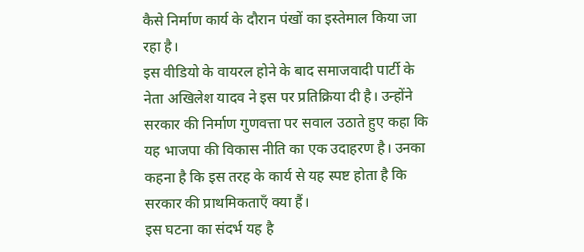कैसे निर्माण कार्य के दौरान पंखों का इस्तेमाल किया जा रहा है।
इस वीडियो के वायरल होने के बाद समाजवादी पार्टी के नेता अखिलेश यादव ने इस पर प्रतिक्रिया दी है। उन्होंने सरकार की निर्माण गुणवत्ता पर सवाल उठाते हुए कहा कि यह भाजपा की विकास नीति का एक उदाहरण है। उनका कहना है कि इस तरह के कार्य से यह स्पष्ट होता है कि सरकार की प्राथमिकताएँ क्या हैं।
इस घटना का संदर्भ यह है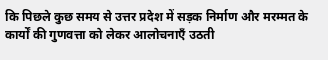कि पिछले कुछ समय से उत्तर प्रदेश में सड़क निर्माण और मरम्मत के कार्यों की गुणवत्ता को लेकर आलोचनाएँ उठती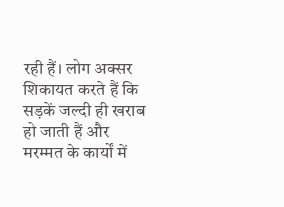रही हैं। लोग अक्सर शिकायत करते हैं कि सड़कें जल्दी ही खराब हो जाती हैं और मरम्मत के कार्यों में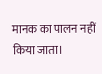मानक का पालन नहीं किया जाता।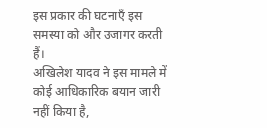इस प्रकार की घटनाएँ इस समस्या को और उजागर करती हैं।
अखिलेश यादव ने इस मामले में कोई आधिकारिक बयान जारी नहीं किया है,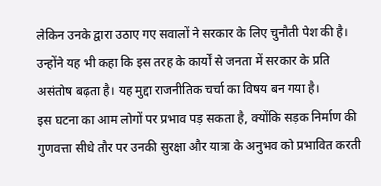लेकिन उनके द्वारा उठाए गए सवालों ने सरकार के लिए चुनौती पेश की है। उन्होंने यह भी कहा कि इस तरह के कार्यों से जनता में सरकार के प्रति असंतोष बढ़ता है। यह मुद्दा राजनीतिक चर्चा का विषय बन गया है।
इस घटना का आम लोगों पर प्रभाव पड़ सकता है, क्योंकि सड़क निर्माण की गुणवत्ता सीधे तौर पर उनकी सुरक्षा और यात्रा के अनुभव को प्रभावित करती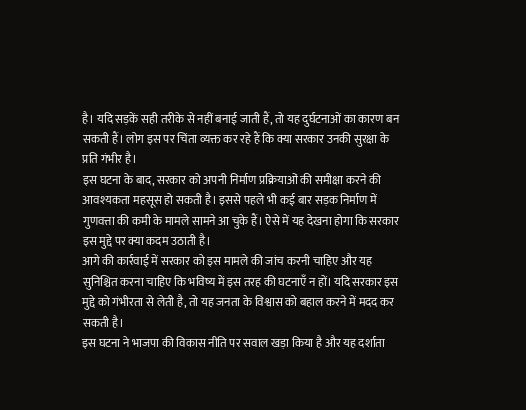है। यदि सड़कें सही तरीके से नहीं बनाई जाती हैं, तो यह दुर्घटनाओं का कारण बन सकती हैं। लोग इस पर चिंता व्यक्त कर रहे हैं कि क्या सरकार उनकी सुरक्षा के प्रति गंभीर है।
इस घटना के बाद, सरकार को अपनी निर्माण प्रक्रियाओं की समीक्षा करने की आवश्यकता महसूस हो सकती है। इससे पहले भी कई बार सड़क निर्माण में गुणवत्ता की कमी के मामले सामने आ चुके हैं। ऐसे में यह देखना होगा कि सरकार इस मुद्दे पर क्या कदम उठाती है।
आगे की कार्रवाई में सरकार को इस मामले की जांच करनी चाहिए और यह सुनिश्चित करना चाहिए कि भविष्य में इस तरह की घटनाएँ न हों। यदि सरकार इस मुद्दे को गंभीरता से लेती है, तो यह जनता के विश्वास को बहाल करने में मदद कर सकती है।
इस घटना ने भाजपा की विकास नीति पर सवाल खड़ा किया है और यह दर्शाता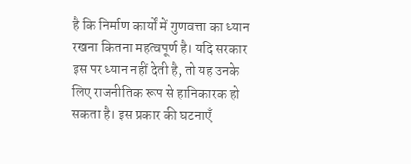है कि निर्माण कार्यों में गुणवत्ता का ध्यान रखना कितना महत्वपूर्ण है। यदि सरकार इस पर ध्यान नहीं देती है, तो यह उनके लिए राजनीतिक रूप से हानिकारक हो सकता है। इस प्रकार की घटनाएँ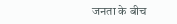जनता के बीच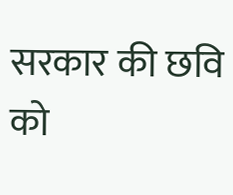सरकार की छवि को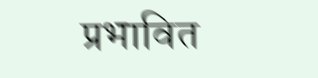प्रभावित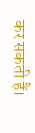कर सकती हैं।